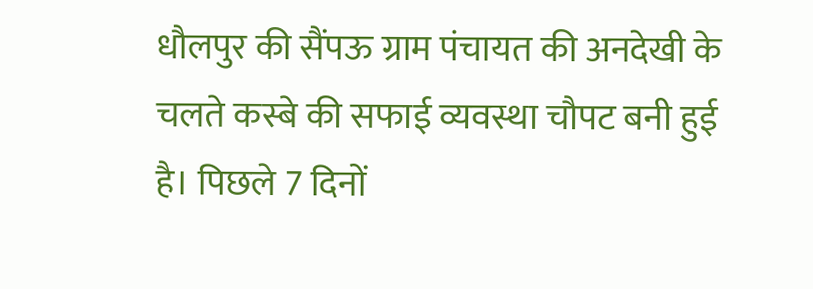धौलपुर की सैंपऊ ग्राम पंचायत की अनदेखी के चलते कस्बे की सफाई व्यवस्था चौपट बनी हुई है। पिछले 7 दिनों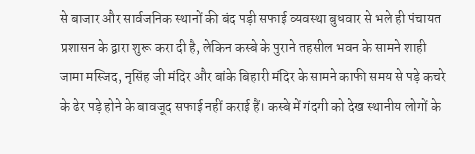से बाजार और सार्वजनिक स्थानों की बंद पड़ी सफाई व्यवस्था बुधवार से भले ही पंचायत प्रशासन के द्वारा शुरू करा दी है, लेकिन कस्बे के पुराने तहसील भवन के सामने शाही जामा मस्जिद, नृसिंह जी मंदिर और बांके बिहारी मंदिर के सामने काफी समय से पड़े कचरे के ढेर पड़े होने के बावजूद सफाई नहीं कराई हैं। कस्बे में गंदगी को देख स्थानीय लोगों के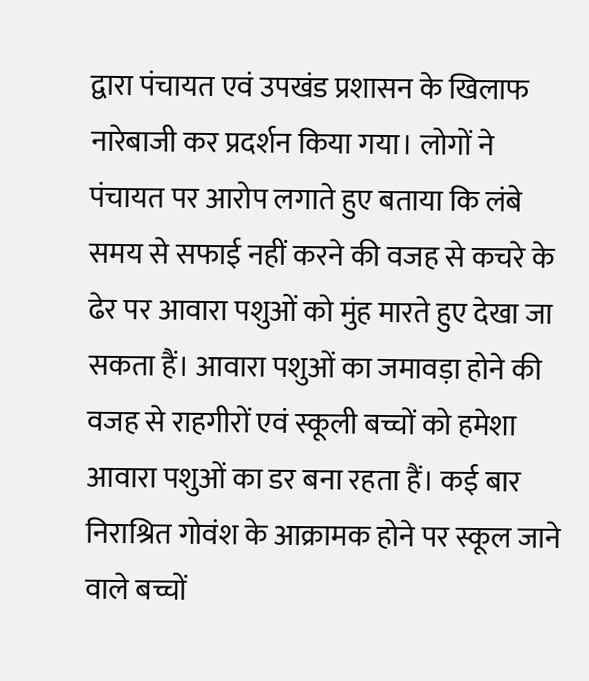द्वारा पंचायत एवं उपखंड प्रशासन के खिलाफ नारेबाजी कर प्रदर्शन किया गया। लोगों ने पंचायत पर आरोप लगाते हुए बताया कि लंबे समय से सफाई नहीं करने की वजह से कचरे के ढेर पर आवारा पशुओं को मुंह मारते हुए देखा जा सकता हैं। आवारा पशुओं का जमावड़ा होने की वजह से राहगीरों एवं स्कूली बच्चों को हमेशा आवारा पशुओं का डर बना रहता हैं। कई बार निराश्रित गोवंश के आक्रामक होने पर स्कूल जाने वाले बच्चों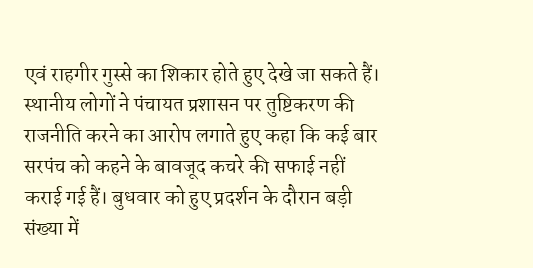एवं राहगीर गुस्से का शिकार होते हुए देखे जा सकते हैं। स्थानीय लोगों ने पंचायत प्रशासन पर तुष्टिकरण की राजनीति करने का आरोप लगाते हुए कहा कि कई बार सरपंच को कहने के बावजूद कचरे की सफाई नहीं कराई गई हैं। बुधवार को हुए प्रदर्शन के दौरान बड़ी संख्या में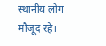स्थानीय लोग मौजूद रहे।